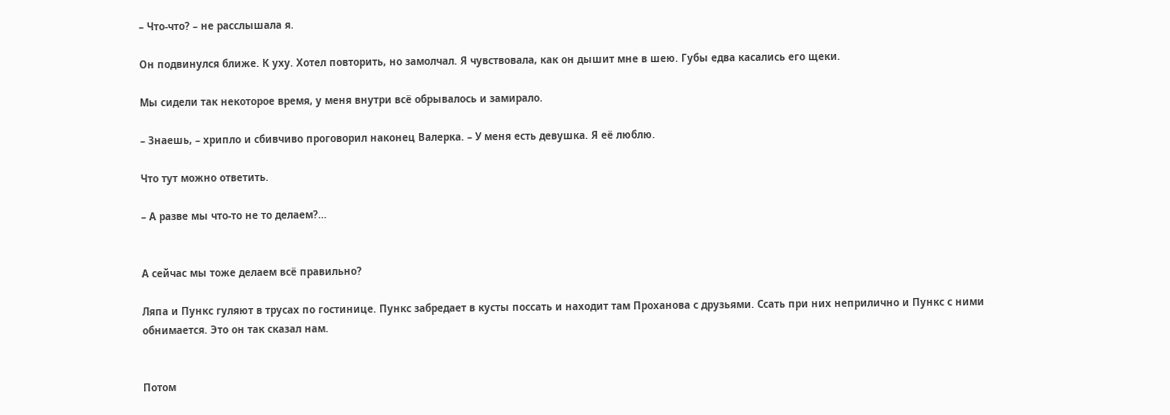– Что-что? – не расслышала я.

Он подвинулся ближе. К уху. Хотел повторить, но замолчал. Я чувствовала, как он дышит мне в шею. Губы едва касались его щеки.

Мы сидели так некоторое время, у меня внутри всё обрывалось и замирало.

– Знаешь, – хрипло и сбивчиво проговорил наконец Валерка. – У меня есть девушка. Я её люблю.

Что тут можно ответить.

– А разве мы что-то не то делаем?…


А сейчас мы тоже делаем всё правильно?

Ляпа и Пункс гуляют в трусах по гостинице. Пункс забредает в кусты поссать и находит там Проханова с друзьями. Ссать при них неприлично и Пункс с ними обнимается. Это он так сказал нам.


Потом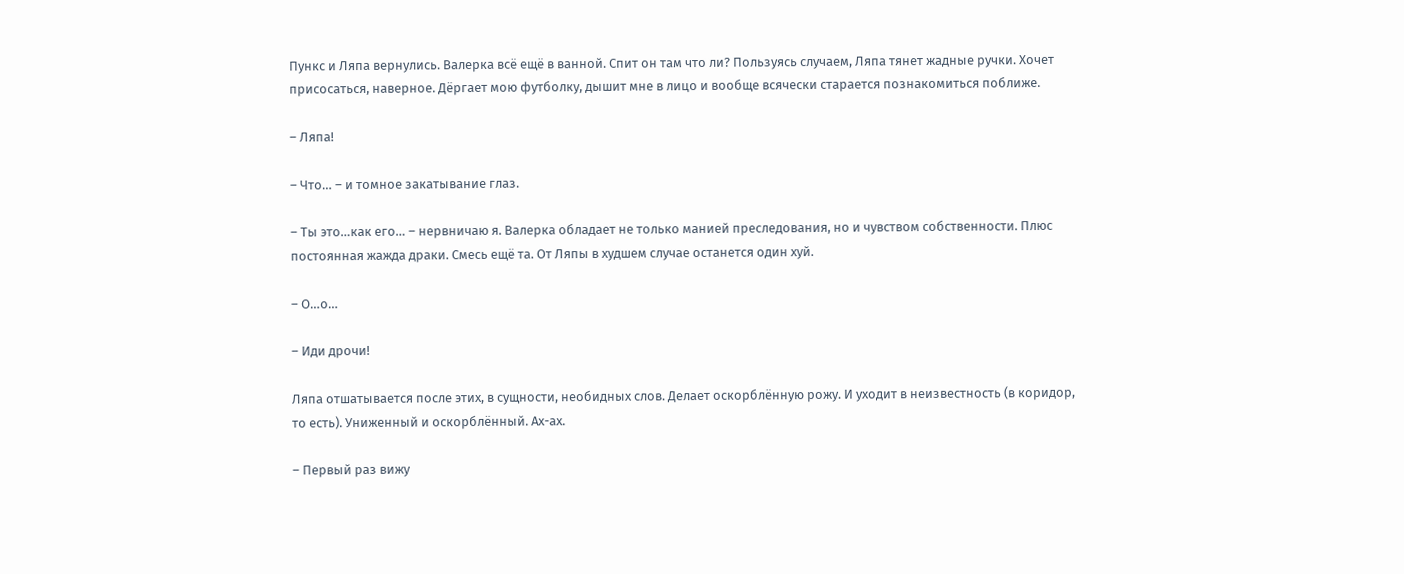Пункс и Ляпа вернулись. Валерка всё ещё в ванной. Спит он там что ли? Пользуясь случаем, Ляпа тянет жадные ручки. Хочет присосаться, наверное. Дёргает мою футболку, дышит мне в лицо и вообще всячески старается познакомиться поближе.

– Ляпа!

– Что… – и томное закатывание глаз.

– Ты это…как его… – нервничаю я. Валерка обладает не только манией преследования, но и чувством собственности. Плюс постоянная жажда драки. Смесь ещё та. От Ляпы в худшем случае останется один хуй.

– О…о…

– Иди дрочи!

Ляпа отшатывается после этих, в сущности, необидных слов. Делает оскорблённую рожу. И уходит в неизвестность (в коридор, то есть). Униженный и оскорблённый. Ах-ах.

– Первый раз вижу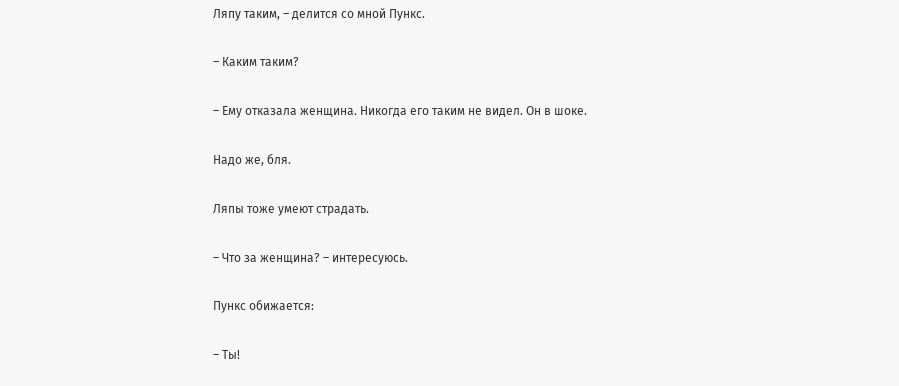Ляпу таким, – делится со мной Пункс.

– Каким таким?

– Ему отказала женщина. Никогда его таким не видел. Он в шоке.

Надо же, бля.

Ляпы тоже умеют страдать.

– Что за женщина? – интересуюсь.

Пункс обижается:

– Ты!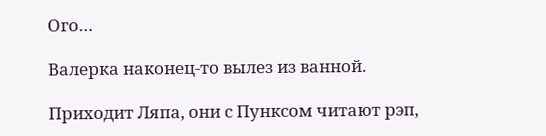Ого…

Валерка наконец-то вылез из ванной.

Приходит Ляпа, они с Пунксом читают рэп,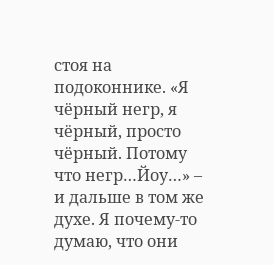стоя на подоконнике. «Я чёрный негр, я чёрный, просто чёрный. Потому что негр…Йоу…» – и дальше в том же духе. Я почему-то думаю, что они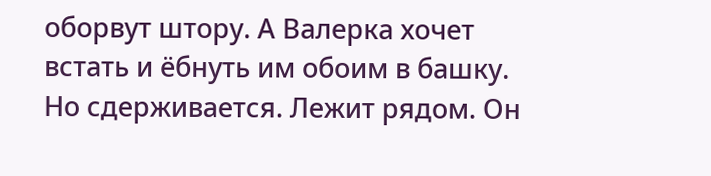оборвут штору. А Валерка хочет встать и ёбнуть им обоим в башку. Но сдерживается. Лежит рядом. Он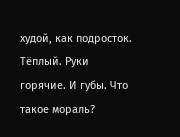худой, как подросток. Тёплый. Руки горячие. И губы. Что такое мораль?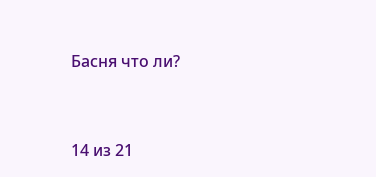Басня что ли?



14 из 21